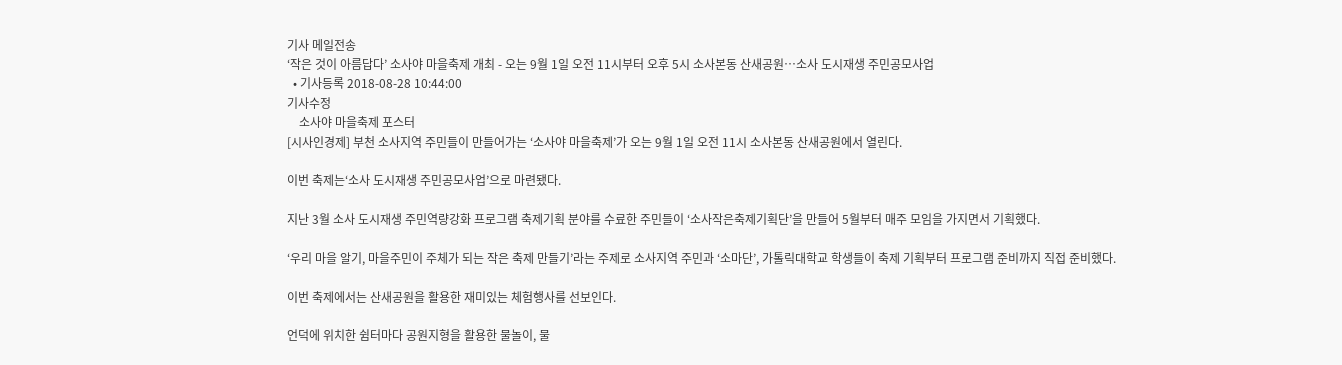기사 메일전송
‘작은 것이 아름답다’ 소사야 마을축제 개최 - 오는 9월 1일 오전 11시부터 오후 5시 소사본동 산새공원…소사 도시재생 주민공모사업
  • 기사등록 2018-08-28 10:44:00
기사수정
    소사야 마을축제 포스터
[시사인경제] 부천 소사지역 주민들이 만들어가는 ‘소사야 마을축제’가 오는 9월 1일 오전 11시 소사본동 산새공원에서 열린다.

이번 축제는‘소사 도시재생 주민공모사업’으로 마련됐다.

지난 3월 소사 도시재생 주민역량강화 프로그램 축제기획 분야를 수료한 주민들이 ‘소사작은축제기획단’을 만들어 5월부터 매주 모임을 가지면서 기획했다.

‘우리 마을 알기, 마을주민이 주체가 되는 작은 축제 만들기’라는 주제로 소사지역 주민과 ‘소마단’, 가톨릭대학교 학생들이 축제 기획부터 프로그램 준비까지 직접 준비했다.

이번 축제에서는 산새공원을 활용한 재미있는 체험행사를 선보인다.

언덕에 위치한 쉼터마다 공원지형을 활용한 물놀이, 물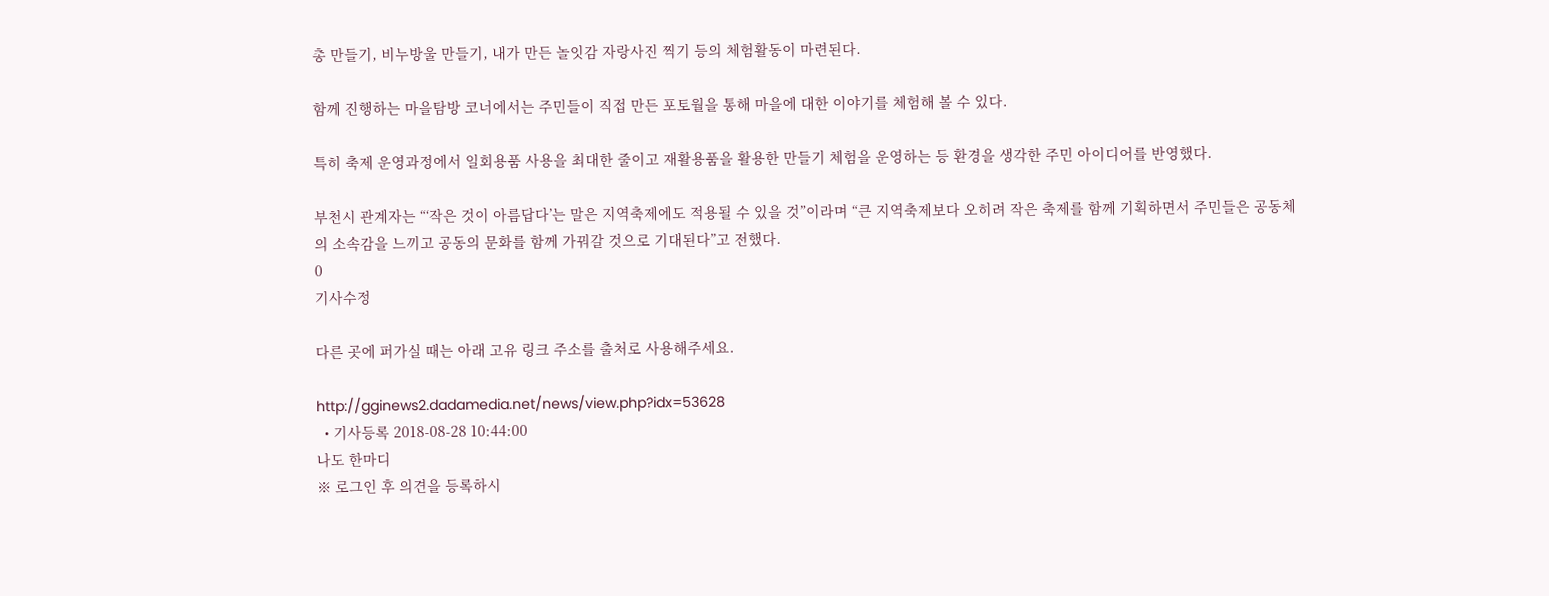총 만들기, 비누방울 만들기, 내가 만든 놀잇감 자랑사진 찍기 등의 체험활동이 마련된다.

함께 진행하는 마을탐방 코너에서는 주민들이 직접 만든 포토월을 통해 마을에 대한 이야기를 체험해 볼 수 있다.

특히 축제 운영과정에서 일회용품 사용을 최대한 줄이고 재활용품을 활용한 만들기 체험을 운영하는 등 환경을 생각한 주민 아이디어를 반영했다.

부천시 관계자는 “‘작은 것이 아름답다’는 말은 지역축제에도 적용될 수 있을 것”이라며 “큰 지역축제보다 오히려 작은 축제를 함께 기획하면서 주민들은 공동체의 소속감을 느끼고 공동의 문화를 함께 가꿔갈 것으로 기대된다”고 전했다.
0
기사수정

다른 곳에 퍼가실 때는 아래 고유 링크 주소를 출처로 사용해주세요.

http://gginews2.dadamedia.net/news/view.php?idx=53628
  • 기사등록 2018-08-28 10:44:00
나도 한마디
※ 로그인 후 의견을 등록하시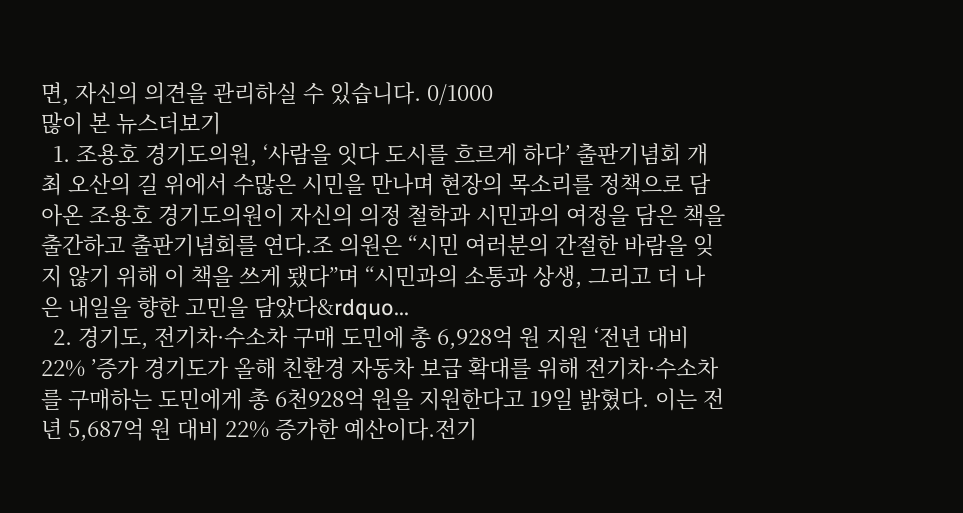면, 자신의 의견을 관리하실 수 있습니다. 0/1000
많이 본 뉴스더보기
  1. 조용호 경기도의원, ‘사람을 잇다 도시를 흐르게 하다’ 출판기념회 개최 오산의 길 위에서 수많은 시민을 만나며 현장의 목소리를 정책으로 담아온 조용호 경기도의원이 자신의 의정 철학과 시민과의 여정을 담은 책을 출간하고 출판기념회를 연다.조 의원은 “시민 여러분의 간절한 바람을 잊지 않기 위해 이 책을 쓰게 됐다”며 “시민과의 소통과 상생, 그리고 더 나은 내일을 향한 고민을 담았다&rdquo...
  2. 경기도, 전기차·수소차 구매 도민에 총 6,928억 원 지원 ‘전년 대비 22% ’증가 경기도가 올해 친환경 자동차 보급 확대를 위해 전기차·수소차를 구매하는 도민에게 총 6천928억 원을 지원한다고 19일 밝혔다. 이는 전년 5,687억 원 대비 22% 증가한 예산이다.전기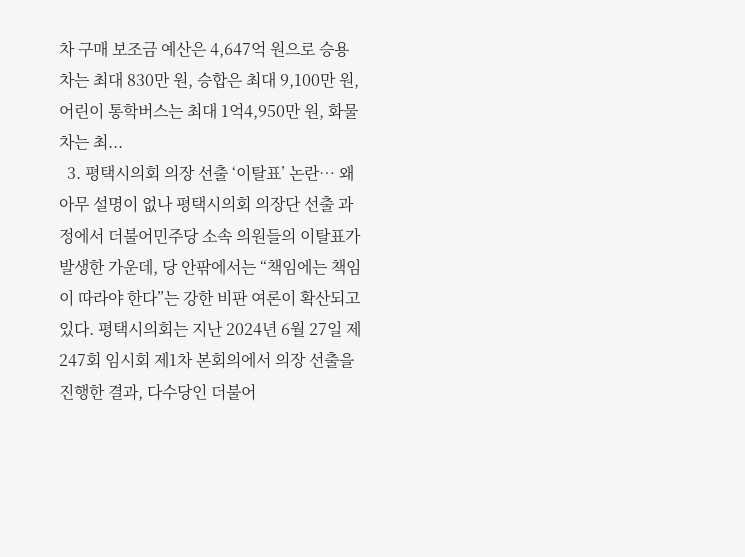차 구매 보조금 예산은 4,647억 원으로 승용차는 최대 830만 원, 승합은 최대 9,100만 원, 어린이 통학버스는 최대 1억4,950만 원, 화물차는 최...
  3. 평택시의회 의장 선출 ‘이탈표’ 논란… 왜 아무 설명이 없나 평택시의회 의장단 선출 과정에서 더불어민주당 소속 의원들의 이탈표가 발생한 가운데, 당 안팎에서는 “책임에는 책임이 따라야 한다”는 강한 비판 여론이 확산되고 있다. 평택시의회는 지난 2024년 6월 27일 제247회 임시회 제1차 본회의에서 의장 선출을 진행한 결과, 다수당인 더불어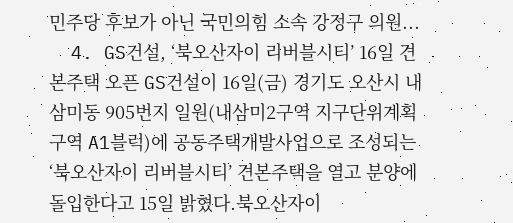민주당 후보가 아닌 국민의힘 소속 강정구 의원...
  4. GS건설, ‘북오산자이 리버블시티’ 16일 견본주택 오픈 GS건설이 16일(금) 경기도 오산시 내삼미동 905번지 일원(내삼미2구역 지구단위계획구역 A1블럭)에 공동주택개발사업으로 조성되는 ‘북오산자이 리버블시티’ 견본주택을 열고 분양에 돌입한다고 15일 밝혔다.북오산자이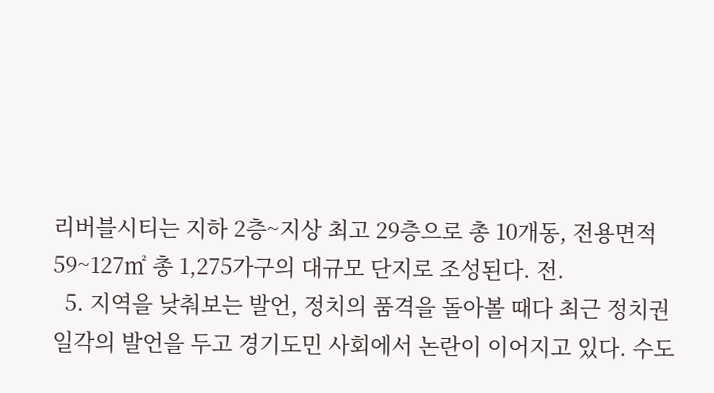리버블시티는 지하 2층~지상 최고 29층으로 총 10개동, 전용면적 59~127㎡ 총 1,275가구의 대규모 단지로 조성된다. 전.
  5. 지역을 낮춰보는 발언, 정치의 품격을 돌아볼 때다 최근 정치권 일각의 발언을 두고 경기도민 사회에서 논란이 이어지고 있다. 수도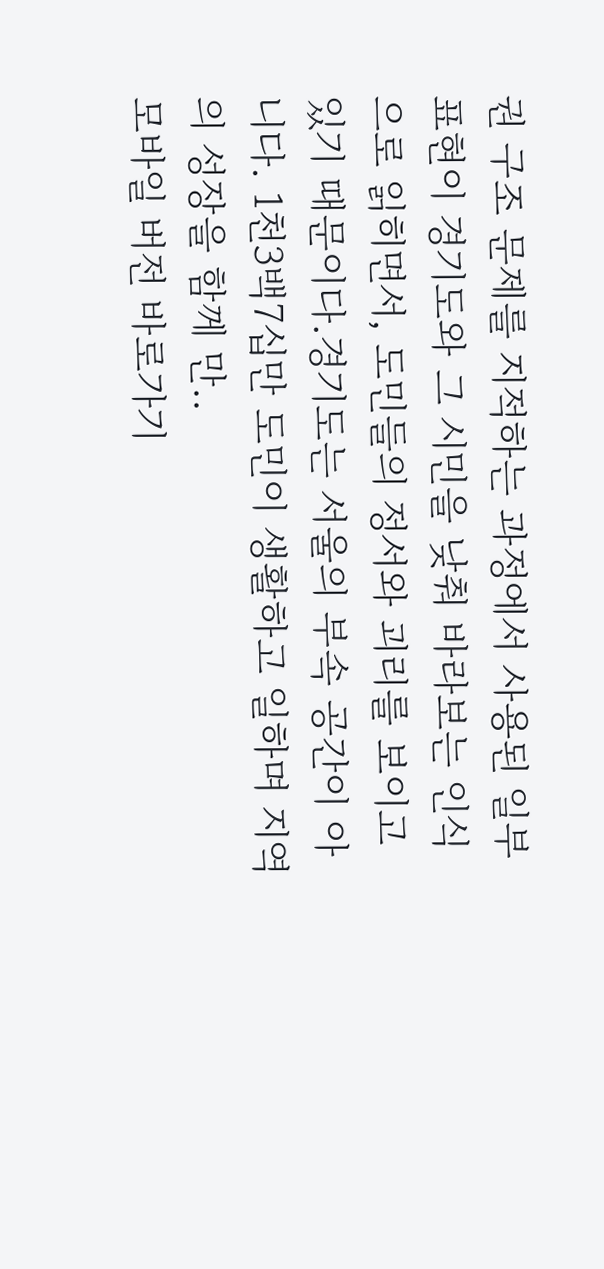권 구조 문제를 지적하는 과정에서 사용된 일부 표현이 경기도와 그 시민을 낮춰 바라보는 인식으로 읽히면서, 도민들의 정서와 괴리를 보이고 있기 때문이다.경기도는 서울의 부속 공간이 아니다. 1천3백7십만 도민이 생활하고 일하며 지역의 성장을 함께 만..
모바일 버전 바로가기